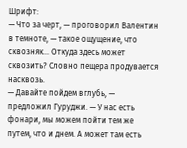Шрифт:
— Что за черт, — проговорил Валентин в темноте, — такое ощущение, что сквозняк… Откуда здесь может сквозить? Словно пещера продувается насквозь.
— Давайте пойдем вглубь, — предложил Гуруджи. — У нас есть фонари, мы можем пойти тем же путем, что и днем. А может там есть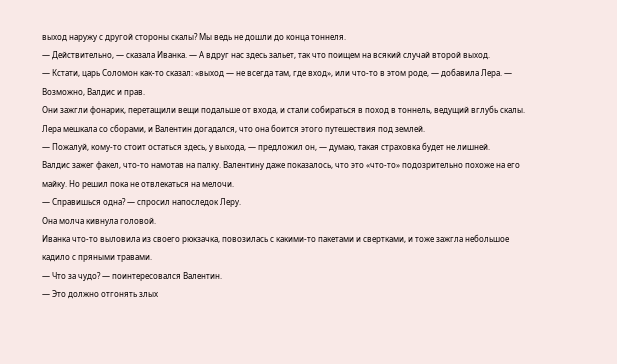выход наружу с другой стороны скалы? Мы ведь не дошли до конца тоннеля.
— Действительно, — сказала Иванка. — А вдруг нас здесь зальет, так что поищем на всякий случай второй выход.
— Кстати, царь Соломон как-то сказал: «выход — не всегда там, где вход», или что-то в этом роде, — добавила Лера. — Возможно, Валдис и прав.
Они зажгли фонарик, перетащили вещи подальше от входа, и стали собираться в поход в тоннель, ведущий вглубь скалы.
Лера мешкала со сборами, и Валентин догадался, что она боится этого путешествия под землей.
— Пожалуй, кому-то стоит остаться здесь, у выхода, — предложил он, — думаю, такая страховка будет не лишней.
Валдис зажег факел, что-то намотав на палку. Валентину даже показалось, что это «что-то» подозрительно похоже на его майку. Но решил пока не отвлекаться на мелочи.
— Справишься одна? — спросил напоследок Леру.
Она молча кивнула головой.
Иванка что-то выловила из своего рюкзачка, повозилась с какими-то пакетами и свертками, и тоже зажгла небольшое кадило с пряными травами.
— Что за чудо? — поинтересовался Валентин.
— Это должно отгонять злых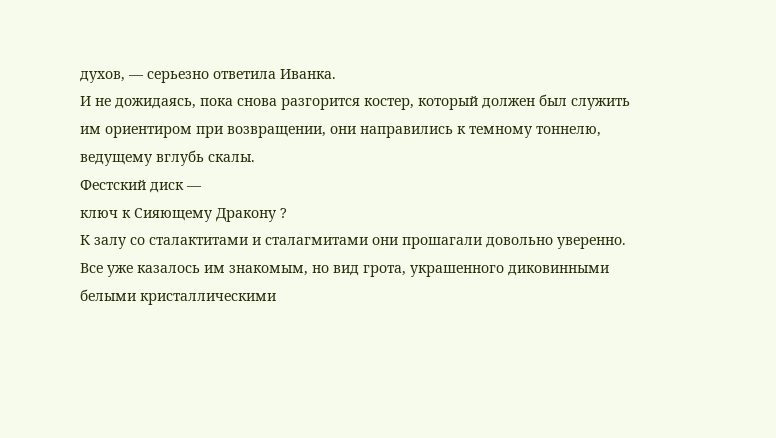духов, — серьезно ответила Иванка.
И не дожидаясь, пока снова разгорится костер, который должен был служить им ориентиром при возвращении, они направились к темному тоннелю, ведущему вглубь скалы.
Фестский диск —
ключ к Сияющему Дракону ?
К залу со сталактитами и сталагмитами они прошагали довольно уверенно. Все уже казалось им знакомым, но вид грота, украшенного диковинными белыми кристаллическими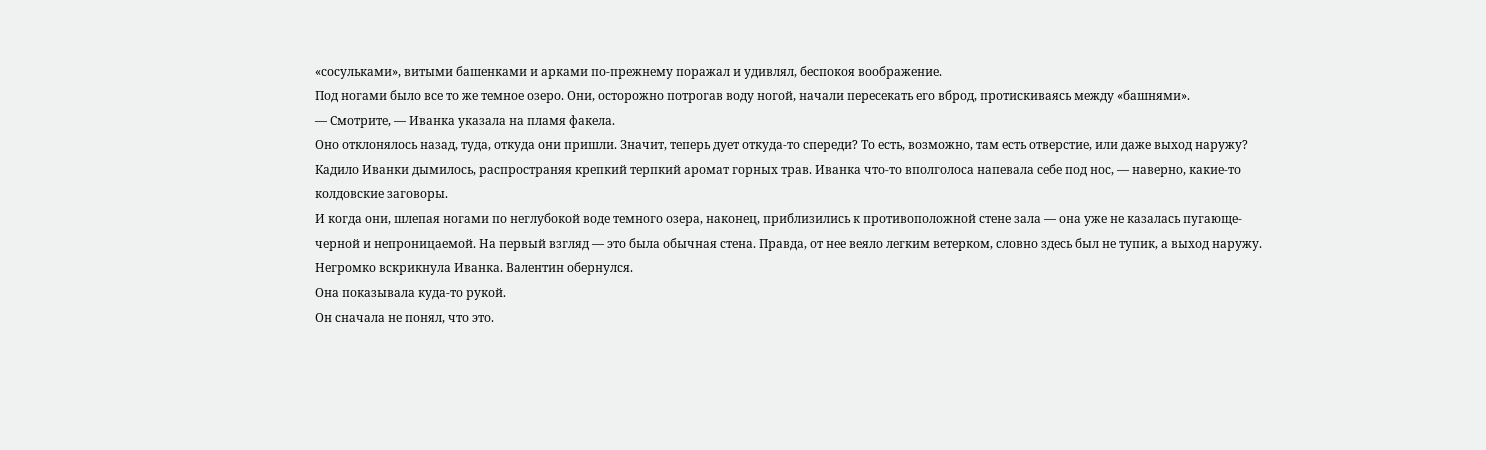«сосульками», витыми башенками и арками по-прежнему поражал и удивлял, беспокоя воображение.
Под ногами было все то же темное озеро. Они, осторожно потрогав воду ногой, начали пересекать его вброд, протискиваясь между «башнями».
— Смотрите, — Иванка указала на пламя факела.
Оно отклонялось назад, туда, откуда они пришли. Значит, теперь дует откуда-то спереди? То есть, возможно, там есть отверстие, или даже выход наружу?
Кадило Иванки дымилось, распространяя крепкий терпкий аромат горных трав. Иванка что-то вполголоса напевала себе под нос, — наверно, какие-то колдовские заговоры.
И когда они, шлепая ногами по неглубокой воде темного озера, наконец, приблизились к противоположной стене зала — она уже не казалась пугающе-черной и непроницаемой. На первый взгляд — это была обычная стена. Правда, от нее веяло легким ветерком, словно здесь был не тупик, а выход наружу.
Негромко вскрикнула Иванка. Валентин обернулся.
Она показывала куда-то рукой.
Он сначала не понял, что это.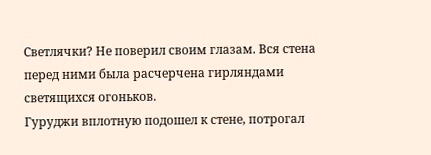Светлячки? Не поверил своим глазам. Вся стена перед ними была расчерчена гирляндами светящихся огоньков.
Гуруджи вплотную подошел к стене, потрогал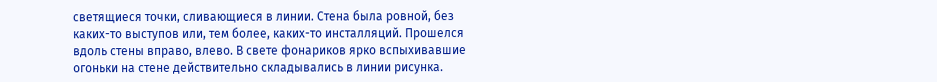светящиеся точки, сливающиеся в линии. Стена была ровной, без каких-то выступов или, тем более, каких-то инсталляций. Прошелся вдоль стены вправо, влево. В свете фонариков ярко вспыхивавшие огоньки на стене действительно складывались в линии рисунка.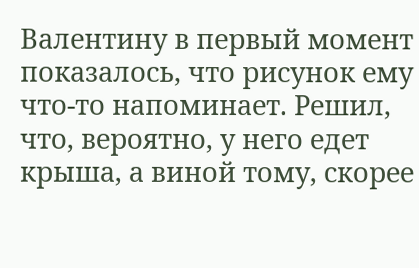Валентину в первый момент показалось, что рисунок ему что-то напоминает. Решил, что, вероятно, у него едет крыша, а виной тому, скорее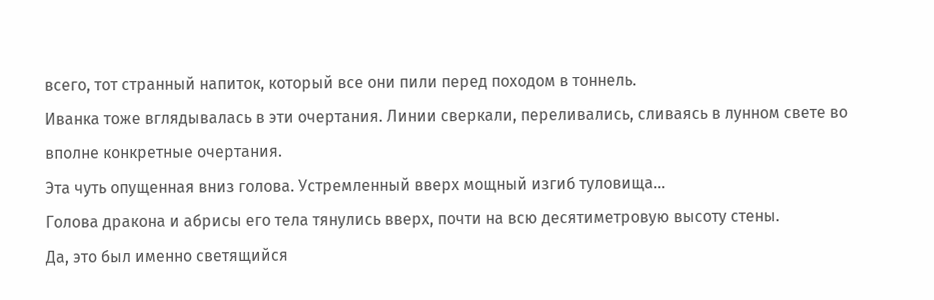всего, тот странный напиток, который все они пили перед походом в тоннель.
Иванка тоже вглядывалась в эти очертания. Линии сверкали, переливались, сливаясь в лунном свете во вполне конкретные очертания.
Эта чуть опущенная вниз голова. Устремленный вверх мощный изгиб туловища…
Голова дракона и абрисы его тела тянулись вверх, почти на всю десятиметровую высоту стены.
Да, это был именно светящийся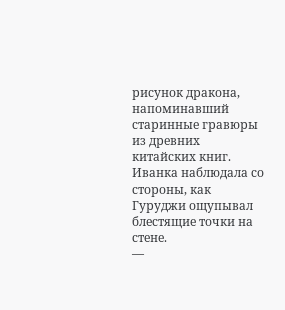рисунок дракона, напоминавший старинные гравюры из древних китайских книг.
Иванка наблюдала со стороны, как Гуруджи ощупывал блестящие точки на стене.
—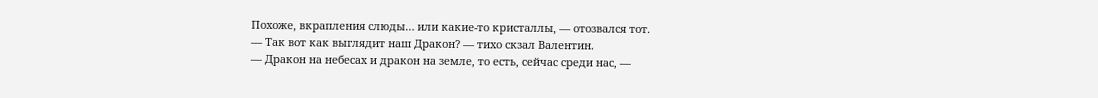Похоже, вкрапления слюды… или какие-то кристаллы, — отозвался тот.
— Так вот как выглядит наш Дракон? — тихо скзал Валентин.
— Дракон на небесах и дракон на земле, то есть, сейчас среди нас, —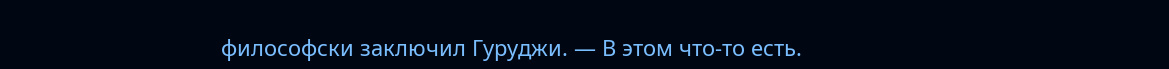философски заключил Гуруджи. — В этом что-то есть.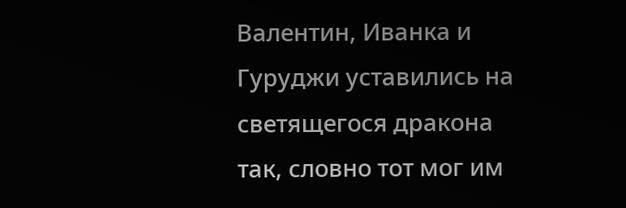Валентин, Иванка и Гуруджи уставились на светящегося дракона так, словно тот мог им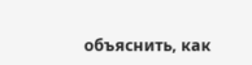объяснить, как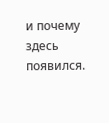и почему здесь появился.